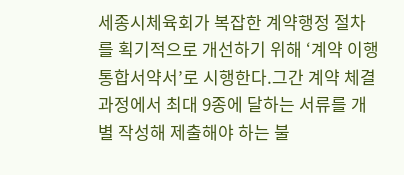세종시체육회가 복잡한 계약행정 절차를 획기적으로 개선하기 위해 ‘계약 이행 통합서약서’로 시행한다.그간 계약 체결 과정에서 최대 9종에 달하는 서류를 개별 작성해 제출해야 하는 불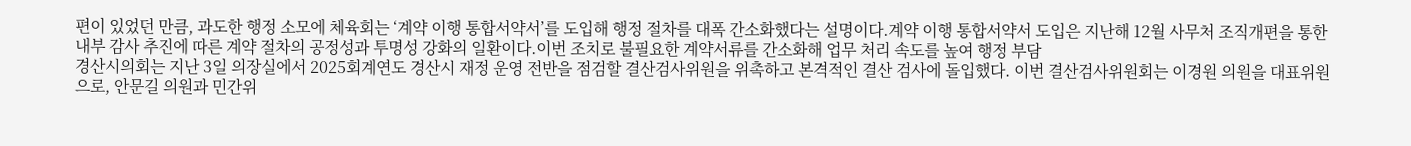편이 있었던 만큼, 과도한 행정 소모에 체육회는 ‘계약 이행 통합서약서’를 도입해 행정 절차를 대폭 간소화했다는 설명이다.계약 이행 통합서약서 도입은 지난해 12월 사무처 조직개편을 통한 내부 감사 추진에 따른 계약 절차의 공정성과 투명성 강화의 일환이다.이번 조치로 불필요한 계약서류를 간소화해 업무 처리 속도를 높여 행정 부담
경산시의회는 지난 3일 의장실에서 2025회계연도 경산시 재정 운영 전반을 점검할 결산검사위원을 위촉하고 본격적인 결산 검사에 돌입했다. 이번 결산검사위원회는 이경원 의원을 대표위원으로, 안문길 의원과 민간위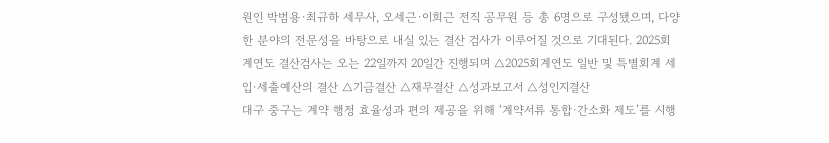원인 박범용·최규하 세무사, 오세근·이희근 전직 공무원 등 총 6명으로 구성됐으며, 다양한 분야의 전문성을 바탕으로 내실 있는 결산 검사가 이루어질 것으로 기대된다. 2025회계연도 결산검사는 오는 22일까지 20일간 진행되며 △2025회계연도 일반 및 특별회계 세입·세출예산의 결산 △기금결산 △재무결산 △성과보고서 △성인지결산
대구 중구는 계약 행정 효율성과 편의 제공을 위해 ‘계약서류 통합·간소화 제도’를 시행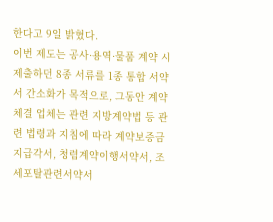한다고 9일 밝혔다.
이번 제도는 공사·용역·물품 계약 시 제출하던 8종 서류를 1종 통합 서약서 간소화가 목적으로, 그동안 계약 체결 업체는 관련 지방계약법 등 관련 법령과 지침에 따라 계약보증금지급각서, 청렴계약이행서약서, 조세포탈관련서약서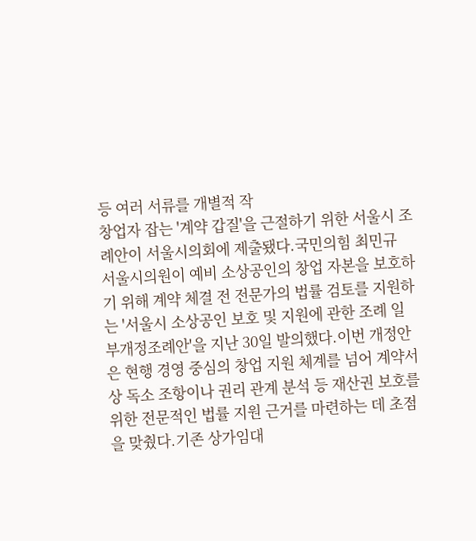등 여러 서류를 개별적 작
창업자 잡는 '계약 갑질'을 근절하기 위한 서울시 조례안이 서울시의회에 제출됐다.국민의힘 최민규 서울시의원이 예비 소상공인의 창업 자본을 보호하기 위해 계약 체결 전 전문가의 법률 검토를 지원하는 '서울시 소상공인 보호 및 지원에 관한 조례 일부개정조례안'을 지난 30일 발의했다.이번 개정안은 현행 경영 중심의 창업 지원 체계를 넘어 계약서상 독소 조항이나 권리 관계 분석 등 재산권 보호를 위한 전문적인 법률 지원 근거를 마련하는 데 초점을 맞췄다.기존 상가임대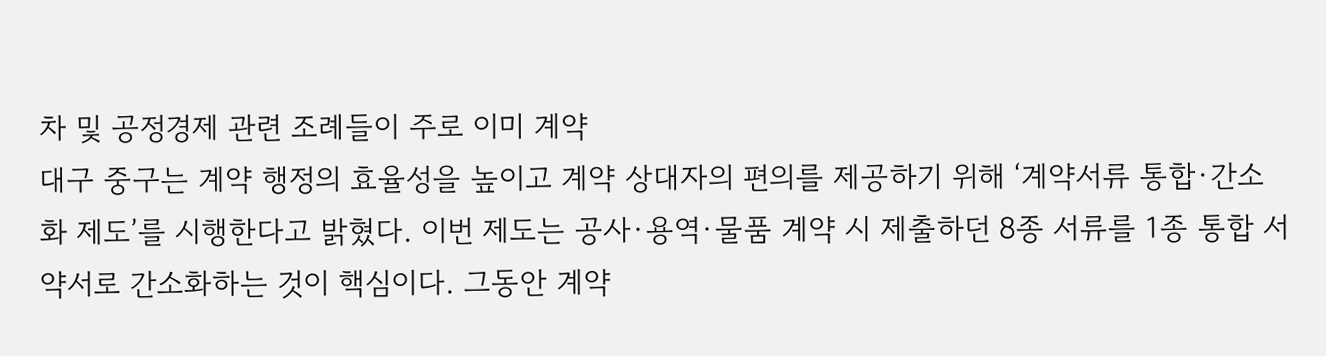차 및 공정경제 관련 조례들이 주로 이미 계약
대구 중구는 계약 행정의 효율성을 높이고 계약 상대자의 편의를 제공하기 위해 ‘계약서류 통합·간소화 제도’를 시행한다고 밝혔다. 이번 제도는 공사·용역·물품 계약 시 제출하던 8종 서류를 1종 통합 서약서로 간소화하는 것이 핵심이다. 그동안 계약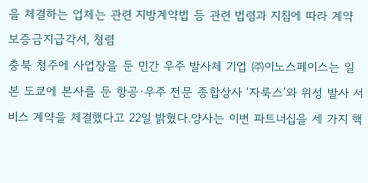을 체결하는 업체는 관련 지방계약법 등 관련 법령과 지침에 따라 계약보증금지급각서, 청렴
충북 청주에 사업장을 둔 민간 우주 발사체 기업 ㈜이노스페이스는 일본 도쿄에 본사를 둔 항공·우주 전문 종합상사 ‘자룩스’와 위성 발사 서비스 계약을 체결했다고 22일 밝혔다.양사는 이번 파트너십을 세 가지 핵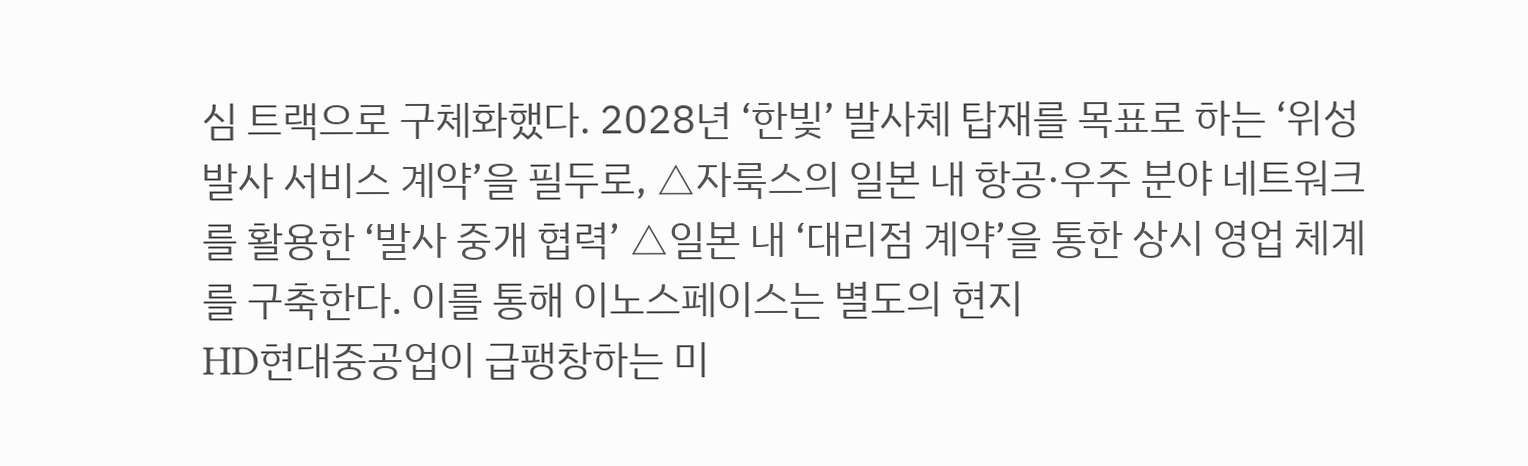심 트랙으로 구체화했다. 2028년 ‘한빛’ 발사체 탑재를 목표로 하는 ‘위성 발사 서비스 계약’을 필두로, △자룩스의 일본 내 항공·우주 분야 네트워크를 활용한 ‘발사 중개 협력’ △일본 내 ‘대리점 계약’을 통한 상시 영업 체계를 구축한다. 이를 통해 이노스페이스는 별도의 현지
HD현대중공업이 급팽창하는 미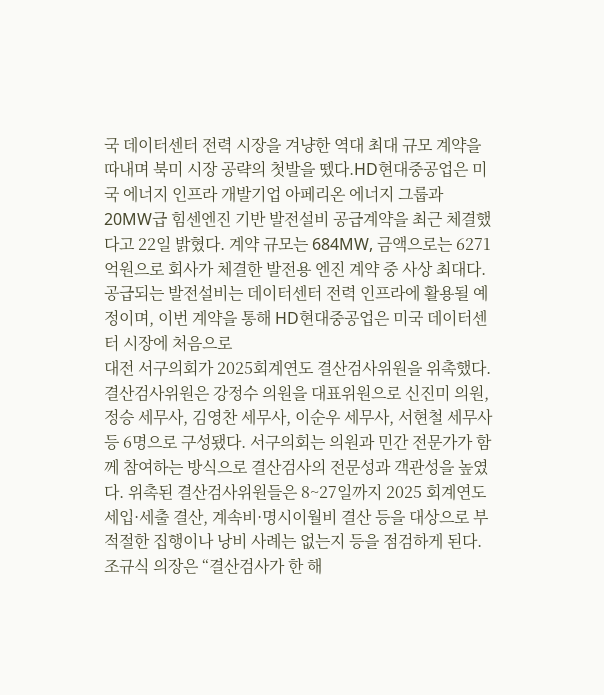국 데이터센터 전력 시장을 겨냥한 역대 최대 규모 계약을 따내며 북미 시장 공략의 첫발을 뗐다.HD현대중공업은 미국 에너지 인프라 개발기업 아페리온 에너지 그룹과 20MW급 힘센엔진 기반 발전설비 공급계약을 최근 체결했다고 22일 밝혔다. 계약 규모는 684MW, 금액으로는 6271억원으로 회사가 체결한 발전용 엔진 계약 중 사상 최대다. 공급되는 발전설비는 데이터센터 전력 인프라에 활용될 예정이며, 이번 계약을 통해 HD현대중공업은 미국 데이터센터 시장에 처음으로
대전 서구의회가 2025회계연도 결산검사위원을 위촉했다. 결산검사위원은 강정수 의원을 대표위원으로 신진미 의원, 정승 세무사, 김영찬 세무사, 이순우 세무사, 서현철 세무사 등 6명으로 구성됐다. 서구의회는 의원과 민간 전문가가 함께 참여하는 방식으로 결산검사의 전문성과 객관성을 높였다. 위촉된 결산검사위원들은 8~27일까지 2025 회계연도 세입·세출 결산, 계속비·명시이월비 결산 등을 대상으로 부적절한 집행이나 낭비 사례는 없는지 등을 점검하게 된다. 조규식 의장은 “결산검사가 한 해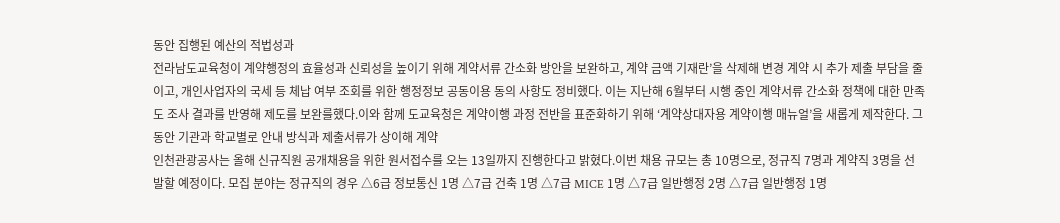동안 집행된 예산의 적법성과
전라남도교육청이 계약행정의 효율성과 신뢰성을 높이기 위해 계약서류 간소화 방안을 보완하고, 계약 금액 기재란’을 삭제해 변경 계약 시 추가 제출 부담을 줄이고, 개인사업자의 국세 등 체납 여부 조회를 위한 행정정보 공동이용 동의 사항도 정비했다. 이는 지난해 6월부터 시행 중인 계약서류 간소화 정책에 대한 만족도 조사 결과를 반영해 제도를 보완를했다.이와 함께 도교육청은 계약이행 과정 전반을 표준화하기 위해 ‘계약상대자용 계약이행 매뉴얼’을 새롭게 제작한다. 그동안 기관과 학교별로 안내 방식과 제출서류가 상이해 계약
인천관광공사는 올해 신규직원 공개채용을 위한 원서접수를 오는 13일까지 진행한다고 밝혔다.이번 채용 규모는 총 10명으로, 정규직 7명과 계약직 3명을 선발할 예정이다. 모집 분야는 정규직의 경우 △6급 정보통신 1명 △7급 건축 1명 △7급 MICE 1명 △7급 일반행정 2명 △7급 일반행정 1명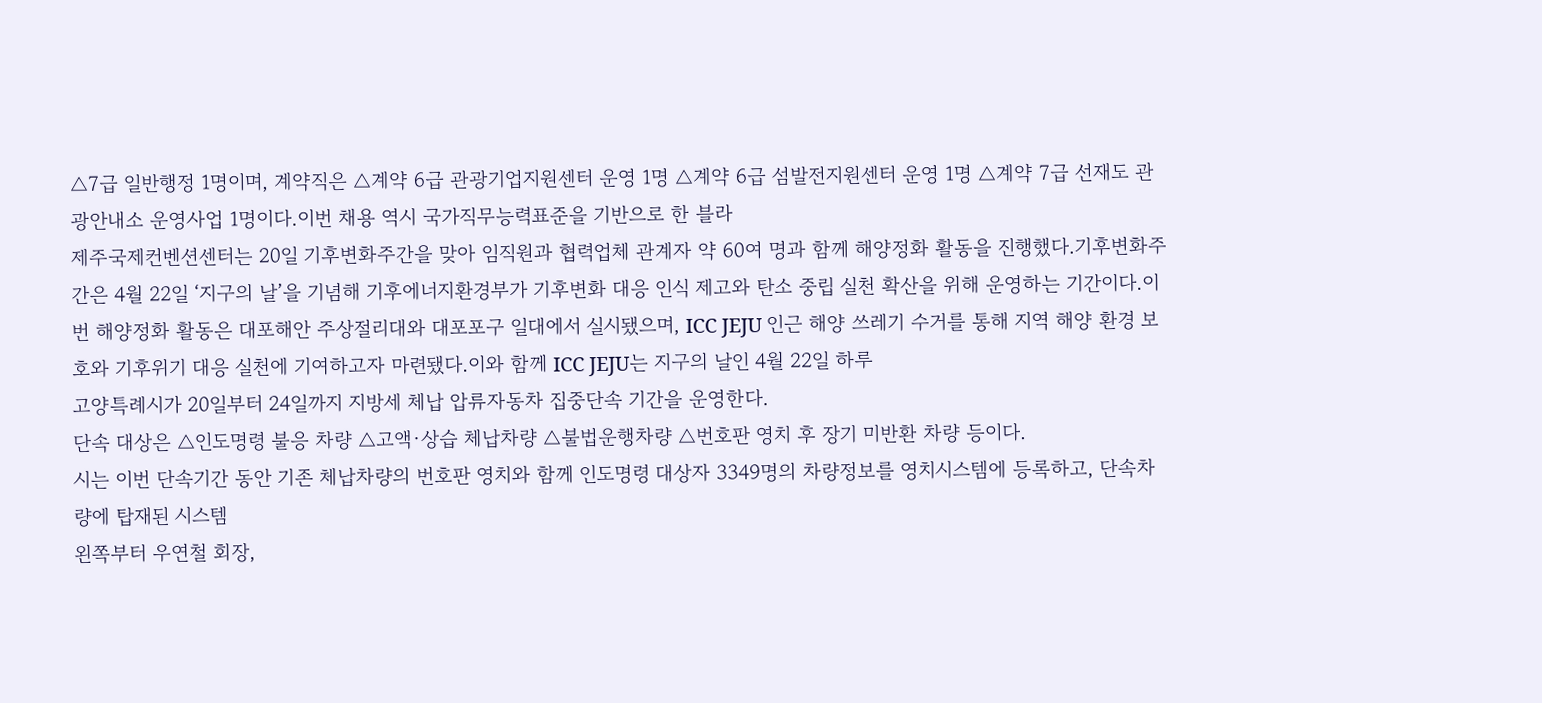△7급 일반행정 1명이며, 계약직은 △계약 6급 관광기업지원센터 운영 1명 △계약 6급 섬발전지원센터 운영 1명 △계약 7급 선재도 관광안내소 운영사업 1명이다.이번 채용 역시 국가직무능력표준을 기반으로 한 블라
제주국제컨벤션센터는 20일 기후변화주간을 맞아 임직원과 협력업체 관계자 약 60여 명과 함께 해양정화 활동을 진행했다.기후변화주간은 4월 22일 ‘지구의 날’을 기념해 기후에너지환경부가 기후변화 대응 인식 제고와 탄소 중립 실천 확산을 위해 운영하는 기간이다.이번 해양정화 활동은 대포해안 주상절리대와 대포포구 일대에서 실시됐으며, ICC JEJU 인근 해양 쓰레기 수거를 통해 지역 해양 환경 보호와 기후위기 대응 실천에 기여하고자 마련됐다.이와 함께 ICC JEJU는 지구의 날인 4월 22일 하루
고양특례시가 20일부터 24일까지 지방세 체납 압류자동차 집중단속 기간을 운영한다.
단속 대상은 △인도명령 불응 차량 △고액·상습 체납차량 △불법운행차량 △번호판 영치 후 장기 미반환 차량 등이다.
시는 이번 단속기간 동안 기존 체납차량의 번호판 영치와 함께 인도명령 대상자 3349명의 차량정보를 영치시스템에 등록하고, 단속차량에 탑재된 시스템
왼쪽부터 우연철 회장,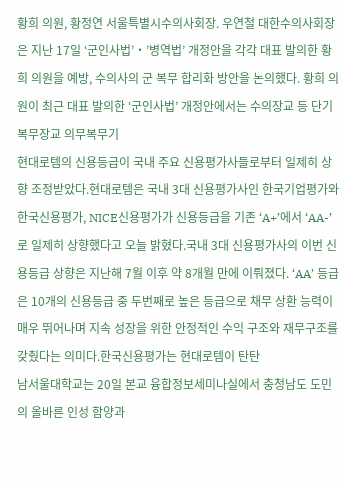황희 의원, 황정연 서울특별시수의사회장. 우연철 대한수의사회장은 지난 17일 ‘군인사법’‧’병역법’ 개정안을 각각 대표 발의한 황희 의원을 예방, 수의사의 군 복무 합리화 방안을 논의했다. 황희 의원이 최근 대표 발의한 ‘군인사법’ 개정안에서는 수의장교 등 단기 복무장교 의무복무기
현대로템의 신용등급이 국내 주요 신용평가사들로부터 일제히 상향 조정받았다.현대로템은 국내 3대 신용평가사인 한국기업평가와 한국신용평가, NICE신용평가가 신용등급을 기존 ‘A+’에서 ‘AA-’로 일제히 상향했다고 오늘 밝혔다.국내 3대 신용평가사의 이번 신용등급 상향은 지난해 7월 이후 약 8개월 만에 이뤄졌다. ‘AA’ 등급은 10개의 신용등급 중 두번째로 높은 등급으로 채무 상환 능력이 매우 뛰어나며 지속 성장을 위한 안정적인 수익 구조와 재무구조를 갖췄다는 의미다.한국신용평가는 현대로템이 탄탄
남서울대학교는 20일 본교 융합정보세미나실에서 충청남도 도민의 올바른 인성 함양과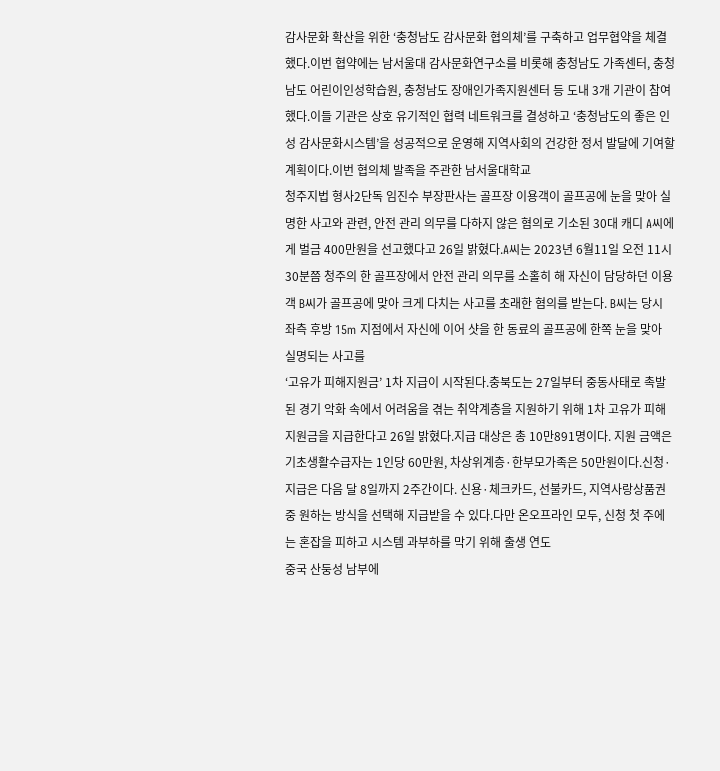감사문화 확산을 위한 ‘충청남도 감사문화 협의체’를 구축하고 업무협약을 체결했다.이번 협약에는 남서울대 감사문화연구소를 비롯해 충청남도 가족센터, 충청남도 어린이인성학습원, 충청남도 장애인가족지원센터 등 도내 3개 기관이 참여했다.이들 기관은 상호 유기적인 협력 네트워크를 결성하고 ‘충청남도의 좋은 인성 감사문화시스템’을 성공적으로 운영해 지역사회의 건강한 정서 발달에 기여할 계획이다.이번 협의체 발족을 주관한 남서울대학교
청주지법 형사2단독 임진수 부장판사는 골프장 이용객이 골프공에 눈을 맞아 실명한 사고와 관련, 안전 관리 의무를 다하지 않은 혐의로 기소된 30대 캐디 A씨에게 벌금 400만원을 선고했다고 26일 밝혔다.A씨는 2023년 6월11일 오전 11시30분쯤 청주의 한 골프장에서 안전 관리 의무를 소홀히 해 자신이 담당하던 이용객 B씨가 골프공에 맞아 크게 다치는 사고를 초래한 혐의를 받는다. B씨는 당시 좌측 후방 15m 지점에서 자신에 이어 샷을 한 동료의 골프공에 한쪽 눈을 맞아 실명되는 사고를
‘고유가 피해지원금’ 1차 지급이 시작된다.충북도는 27일부터 중동사태로 촉발된 경기 악화 속에서 어려움을 겪는 취약계층을 지원하기 위해 1차 고유가 피해지원금을 지급한다고 26일 밝혔다.지급 대상은 총 10만891명이다. 지원 금액은 기초생활수급자는 1인당 60만원, 차상위계층·한부모가족은 50만원이다.신청·지급은 다음 달 8일까지 2주간이다. 신용·체크카드, 선불카드, 지역사랑상품권 중 원하는 방식을 선택해 지급받을 수 있다.다만 온오프라인 모두, 신청 첫 주에는 혼잡을 피하고 시스템 과부하를 막기 위해 출생 연도
중국 산둥성 남부에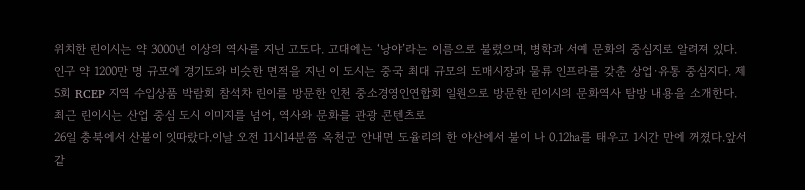위치한 린이시는 약 3000년 이상의 역사를 지닌 고도다. 고대에는 ‘낭야’라는 이름으로 불렸으며, 병학과 서예 문화의 중심지로 알려져 있다. 인구 약 1200만 명 규모에 경기도와 비슷한 면적을 지닌 이 도시는 중국 최대 규모의 도매시장과 물류 인프라를 갖춘 상업·유통 중심지다. 제5회 RCEP 지역 수입상품 박람회 참석차 린이를 방문한 인천 중소경영인연합회 일원으로 방문한 린이시의 문화역사 탐방 내용을 소개한다. 최근 린이시는 산업 중심 도시 이미지를 넘어, 역사와 문화를 관광 콘텐츠로
26일 충북에서 산불이 잇따랐다.이날 오전 11시14분쯤 옥천군 안내면 도율리의 한 야산에서 불이 나 0.12㏊를 태우고 1시간 만에 꺼졌다.앞서 같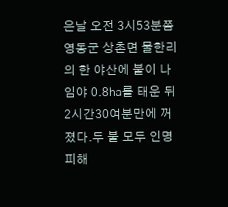은날 오전 3시53분쯤 영동군 상촌면 물한리의 한 야산에 불이 나 임야 0.8㏊를 태운 뒤 2시간30여분만에 꺼졌다.두 불 모두 인명피해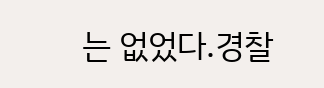는 없었다.경찰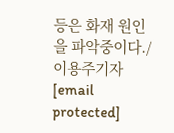등은 화재 원인을 파악중이다./이용주기자[email protected]